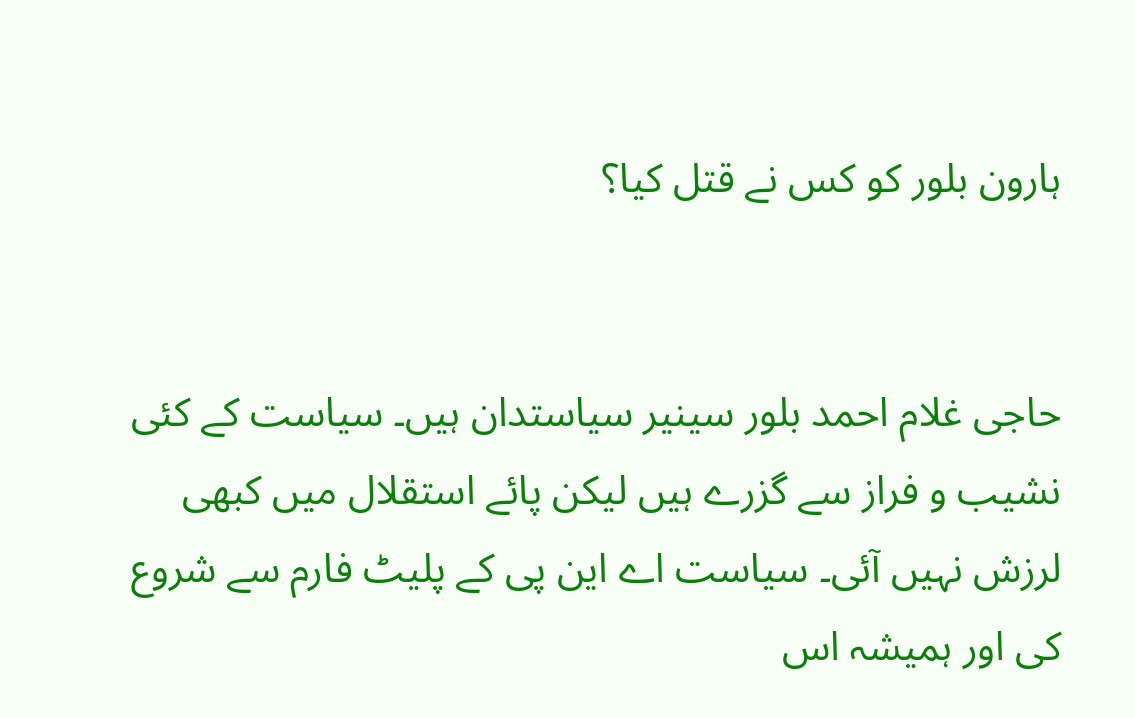ہارون بلور کو کس نے قتل کیا؟


حاجی غلام احمد بلور سینیر سیاستدان ہیں۔ سیاست کے کئی نشیب و فراز سے گزرے ہیں لیکن پائے استقلال میں کبھی لرزش نہیں آئی۔ سیاست اے این پی کے پلیٹ فارم سے شروع کی اور ہمیشہ اس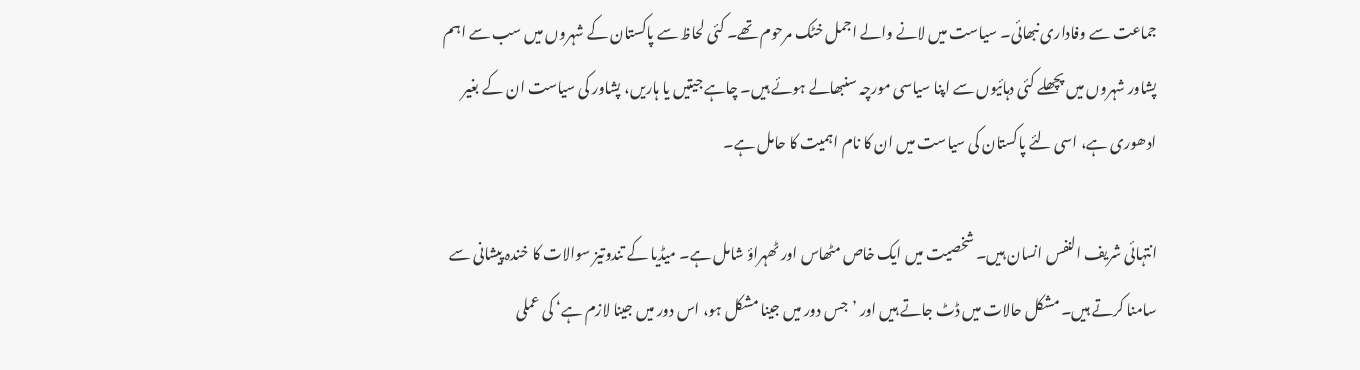جماعت سے وفاداری نبھائی۔ سیاست میں لانے والے اجمل خٹک مرحوم تھے۔ کئی لحاظ سے پاکستان کے شہروں میں سب سے اہم پشاور شہروں میں پچھلے کئی دہائیوں سے اپنا سیاسی مورچہ سنبھالے ہوئے ہیں۔ چاہے جیتیں یا ہاریں، پشاور کی سیاست ان کے بغیر ادھوری ہے، اسی لئے پاکستان کی سیاست میں ان کا نام اہمیت کا حامل ہے۔

انتہائی شریف النفس انسان ہیں۔ شخصیت میں ایک خاص مٹھاس اور ٹھہراؤ شامل ہے۔ میڈیا کے تندوتیز سوالات کا خندہ پیشانی سے سامنا کرتے ہیں۔ مشکل حالات میں ڈٹ جاتے ہیں اور ’جس دور میں جینا مشکل ہو، اس دور میں جینا لازم ہے‘ کی عملی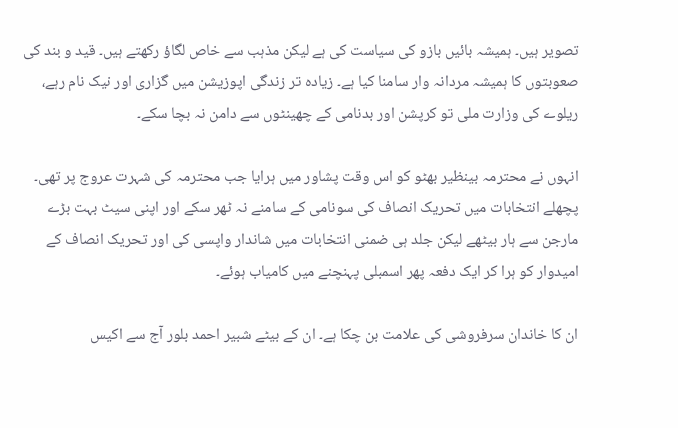تصویر ہیں۔ ہمیشہ بائیں بازو کی سیاست کی ہے لیکن مذہب سے خاص لگاؤ رکھتے ہیں۔ قید و بند کی صعوبتوں کا ہمیشہ مردانہ وار سامنا کیا ہے۔ زیادہ تر زندگی اپوزیشن میں گزاری اور نیک نام رہے، ریلوے کی وزارت ملی تو کرپشن اور بدنامی کے چھینٹوں سے دامن نہ بچا سکے۔

انہوں نے محترمہ بینظیر بھٹو کو اس وقت پشاور میں ہرایا جب محترمہ کی شہرت عروج پر تھی۔ پچھلے انتخابات میں تحریک انصاف کی سونامی کے سامنے نہ ٹھر سکے اور اپنی سیٹ بہت بڑے مارجن سے ہار بیٹھے لیکن جلد ہی ضمنی انتخابات میں شاندار واپسی کی اور تحریک انصاف کے امیدوار کو ہرا کر ایک دفعہ پھر اسمبلی پہنچنے میں کامیاب ہوئے۔

ان کا خاندان سرفروشی کی علامت بن چکا ہے۔ ان کے بیٹے شبیر احمد بلور آج سے اکیس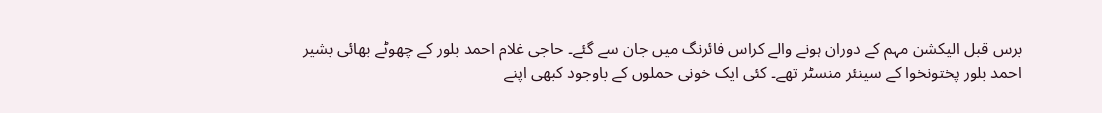برس قبل الیکشن مہم کے دوران ہونے والے کراس فائرنگ میں جان سے گئے۔ حاجی غلام احمد بلور کے چھوٹے بھائی بشیر احمد بلور پختونخوا کے سینئر منسٹر تھے۔ کئی ایک خونی حملوں کے باوجود کبھی اپنے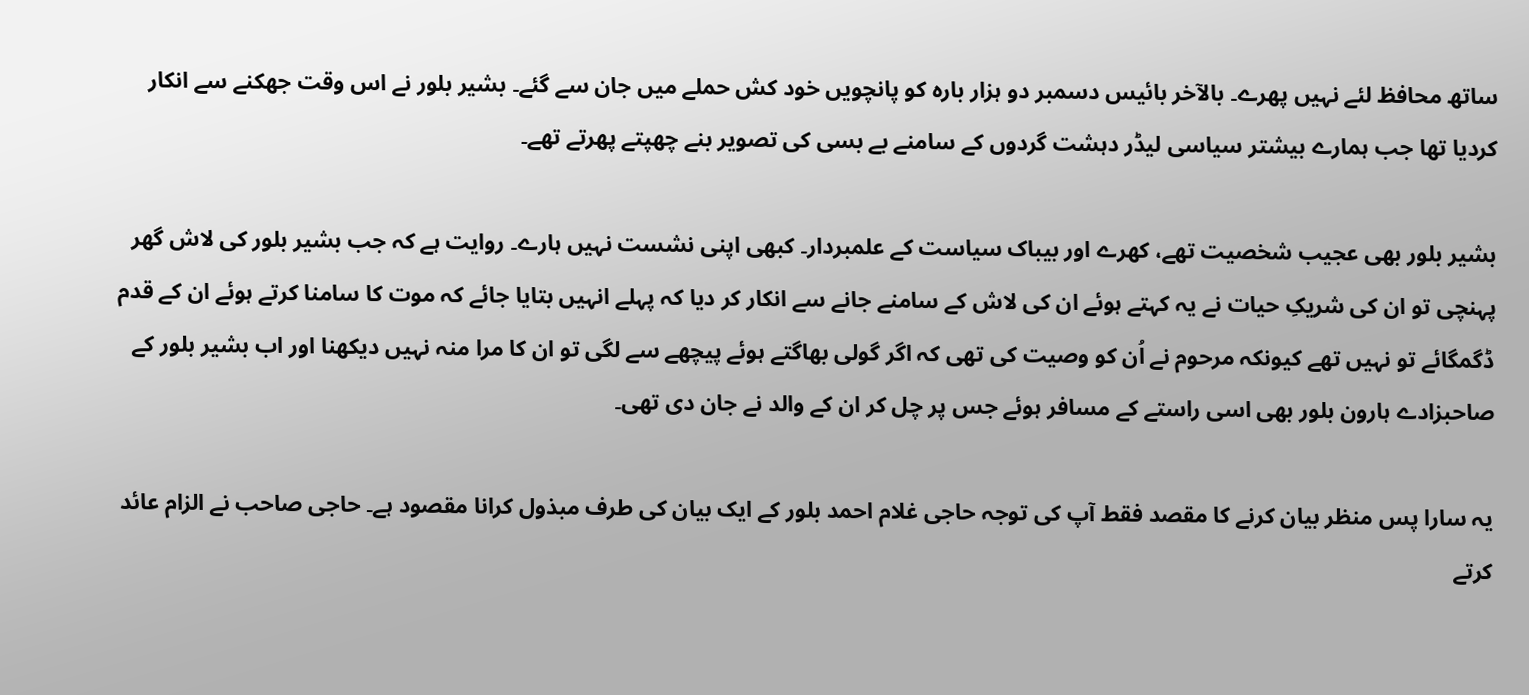ساتھ محافظ لئے نہیں پھرے۔ بالآخر بائیس دسمبر دو ہزار بارہ کو پانچویں خود کش حملے میں جان سے گئے۔ بشیر بلور نے اس وقت جھکنے سے انکار کردیا تھا جب ہمارے بیشتر سیاسی لیڈر دہشت گردوں کے سامنے بے بسی کی تصویر بنے چھپتے پھرتے تھے۔

بشیر بلور بھی عجیب شخصیت تھے، کھرے اور بیباک سیاست کے علمبردار۔ کبھی اپنی نشست نہیں ہارے۔ روایت ہے کہ جب بشیر بلور کی لاش گھر پہنچی تو ان کی شریکِ حیات نے یہ کہتے ہوئے ان کی لاش کے سامنے جانے سے انکار کر دیا کہ پہلے انہیں بتایا جائے کہ موت کا سامنا کرتے ہوئے ان کے قدم ڈگمگائے تو نہیں تھے کیونکہ مرحوم نے اُن کو وصیت کی تھی کہ اگر گولی بھاگتے ہوئے پیچھے سے لگی تو ان کا مرا منہ نہیں دیکھنا اور اب بشیر بلور کے صاحبزادے ہارون بلور بھی اسی راستے کے مسافر ہوئے جس پر چل کر ان کے والد نے جان دی تھی۔

یہ سارا پس منظر بیان کرنے کا مقصد فقط آپ کی توجہ حاجی غلام احمد بلور کے ایک بیان کی طرف مبذول کرانا مقصود ہے۔ حاجی صاحب نے الزام عائد کرتے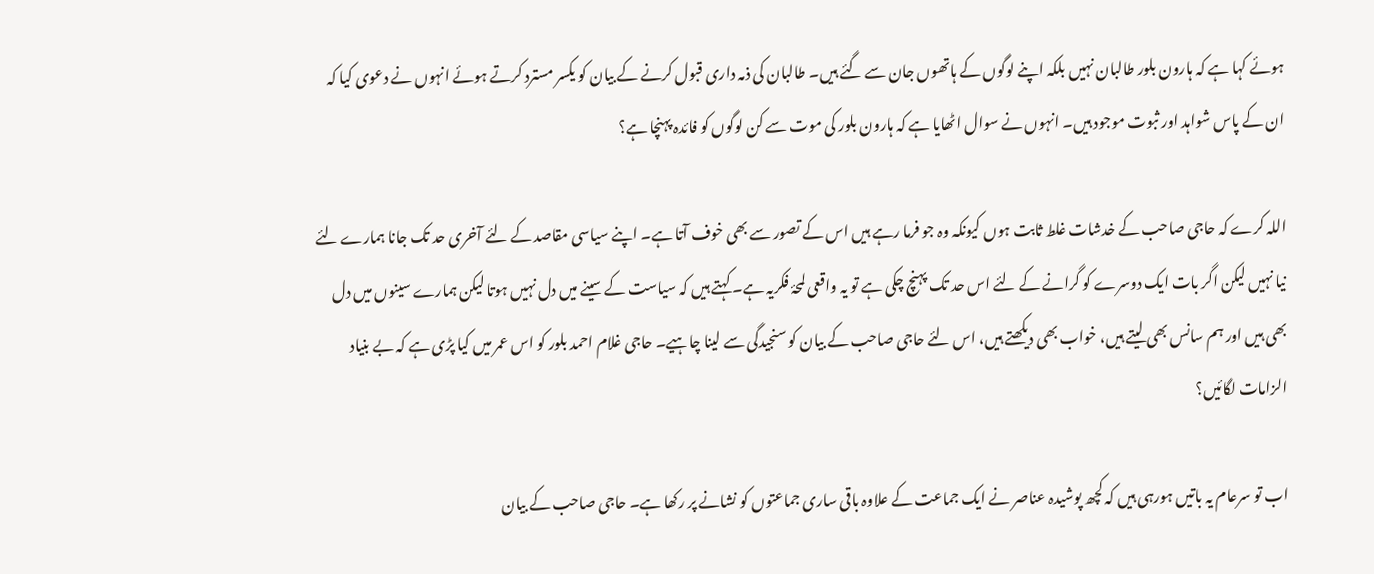ہوئے کہا ہے کہ ہارون بلور طالبان نہیں بلکہ اپنے لوگوں کے ہاتھوں جان سے گئے ہیں۔ طالبان کی ذمہ داری قبول کرنے کے بیان کو یکسر مسترد کرتے ہوئے انہوں نے دعوی کیا کہ ان کے پاس شواہد اور ثبوت موجود ہیں۔ انہوں نے سوال اٹھایا ہے کہ ہارون بلور کی موت سے کن لوگوں کو فائدہ پہنچا ہے؟

اللہ کرے کہ حاجی صاحب کے خدشات غلط ثابت ہوں کیونکہ وہ جو فرما رہے ہیں اس کے تصور سے بھی خوف آتا ہے۔ اپنے سیاسی مقاصد کے لئے آخری حد تک جانا ہمارے لئے نیا نہیں لیکن اگر بات ایک دوسرے کو گرانے کے لئے اس حد تک پہنچ چکی ہے تو یہ واقعی لمحۂ فکریہ ہے۔ کہتے ہیں کہ سیاست کے سینے میں دل نہیں ہوتا لیکن ہمارے سینوں میں دل بھی ہیں اور ہم سانس بھی لیتے ہیں، خواب بھی دیکھتے ہیں، اس لئے حاجی صاحب کے بیان کو سنجیدگی سے لینا چاہیے۔ حاجی غلام احمد بلور کو اس عمر میں کیا پڑی ہے کہ بے بنیاد الزامات لگائیں؟

اب تو سرعام یہ باتیں ہورہی ہیں کہ کچھ پوشیدہ عناصر نے ایک جماعت کے علاوہ باقی ساری جماعتوں کو نشانے پر رکھا ہے۔ حاجی صاحب کے بیان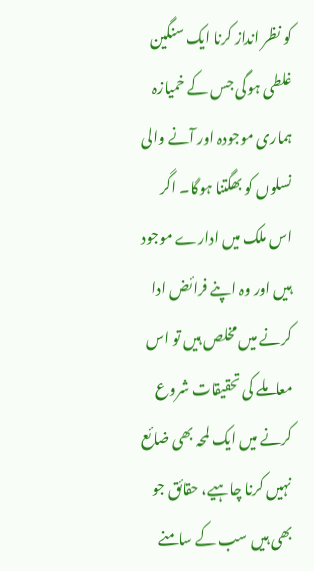کو نظر انداز کرنا ایک سنگین غلطی ہوگی جس کے خمیازہ ہماری موجودہ اور آنے والی نسلوں کو بھگتنا ہوگا۔ اگر اس ملک میں ادارے موجود ہیں اور وہ اپنے فرائض ادا کرنے میں مخلص ہیں تو اس معاملے کی تحقیقات شروع کرنے میں ایک لمحہ بھی ضائع نہیں کرنا چاہیے، حقائق جو بھی ہیں سب کے سامنے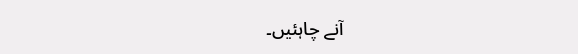آنے چاہئیں۔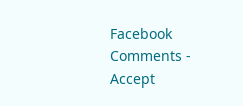Facebook Comments - Accept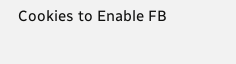Cookies to Enable FB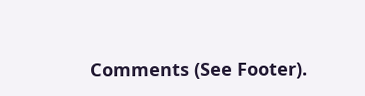Comments (See Footer).